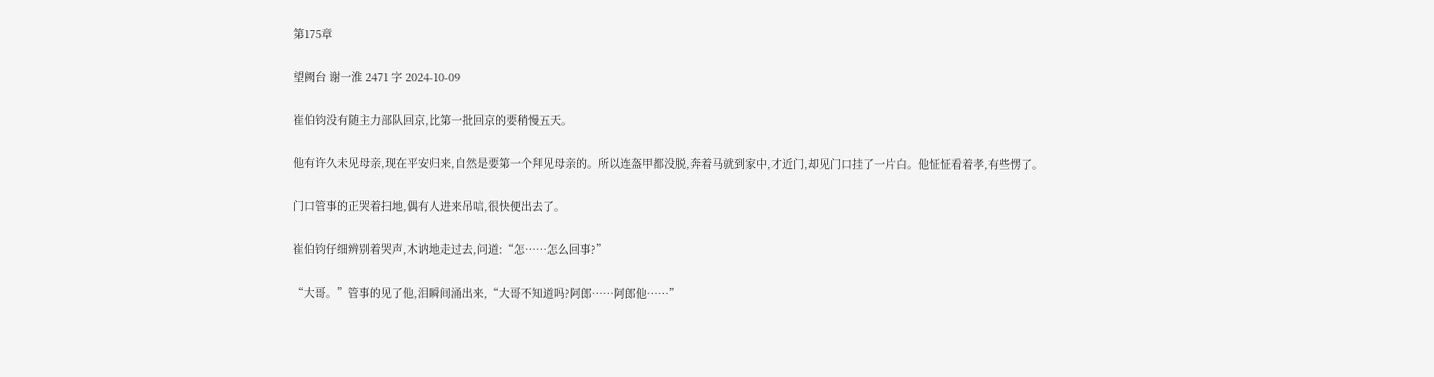第175章

望阙台 谢一淮 2471 字 2024-10-09

崔伯钧没有随主力部队回京,比第一批回京的要稍慢五天。

他有许久未见母亲,现在平安归来,自然是要第一个拜见母亲的。所以连盔甲都没脱,奔着马就到家中,才近门,却见门口挂了一片白。他怔怔看着孝,有些愣了。

门口管事的正哭着扫地,偶有人进来吊唁,很快便出去了。

崔伯钧仔细辨别着哭声,木讷地走过去,问道:“怎……怎么回事?”

“大哥。”管事的见了他,泪瞬间涌出来,“大哥不知道吗?阿郎……阿郎他……”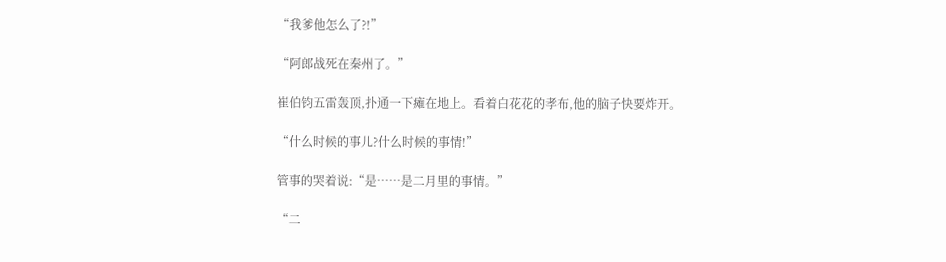“我爹他怎么了?!”

“阿郎战死在秦州了。”

崔伯钧五雷轰顶,扑通一下瘫在地上。看着白花花的孝布,他的脑子快要炸开。

“什么时候的事儿?什么时候的事情!”

管事的哭着说:“是……是二月里的事情。”

“二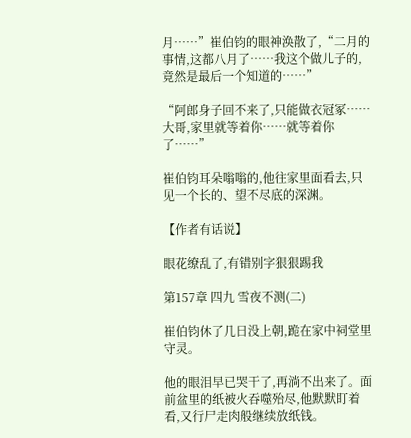月……”崔伯钧的眼神涣散了,“二月的事情,这都八月了……我这个做儿子的,竟然是最后一个知道的……”

“阿郎身子回不来了,只能做衣冠冢……大哥,家里就等着你……就等着你了……”

崔伯钧耳朵嗡嗡的,他往家里面看去,只见一个长的、望不尽底的深渊。

【作者有话说】

眼花缭乱了,有错别字狠狠踢我

第157章 四九 雪夜不测(二)

崔伯钧休了几日没上朝,跪在家中祠堂里守灵。

他的眼泪早已哭干了,再淌不出来了。面前盆里的纸被火吞噬殆尽,他默默盯着看,又行尸走肉般继续放纸钱。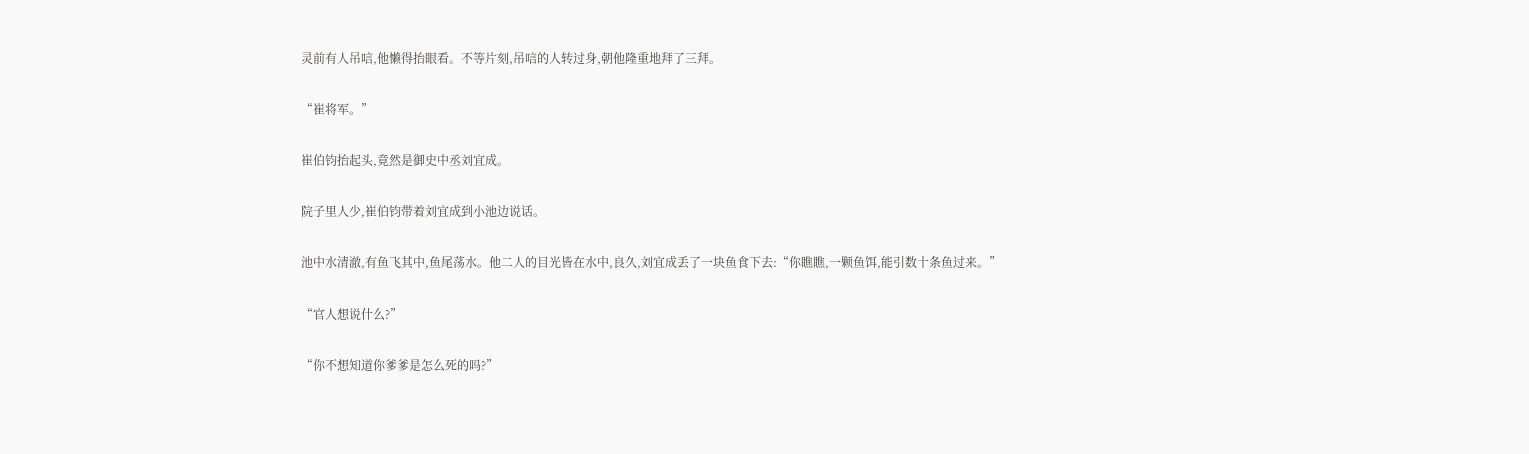灵前有人吊唁,他懒得抬眼看。不等片刻,吊唁的人转过身,朝他隆重地拜了三拜。

“崔将军。”

崔伯钧抬起头,竟然是御史中丞刘宜成。

院子里人少,崔伯钧带着刘宜成到小池边说话。

池中水清澈,有鱼飞其中,鱼尾荡水。他二人的目光皆在水中,良久,刘宜成丢了一块鱼食下去:“你瞧瞧,一颗鱼饵,能引数十条鱼过来。”

“官人想说什么?”

“你不想知道你爹爹是怎么死的吗?”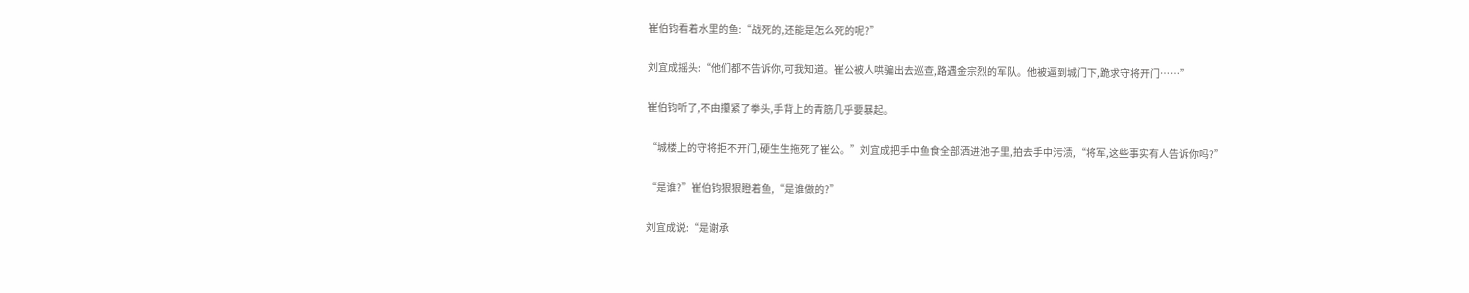崔伯钧看着水里的鱼:“战死的,还能是怎么死的呢?”

刘宜成摇头:“他们都不告诉你,可我知道。崔公被人哄骗出去巡查,路遇金宗烈的军队。他被逼到城门下,跪求守将开门……”

崔伯钧听了,不由攥紧了拳头,手背上的青筋几乎要暴起。

“城楼上的守将拒不开门,硬生生拖死了崔公。”刘宜成把手中鱼食全部洒进池子里,拍去手中污渍,“将军,这些事实有人告诉你吗?”

“是谁?”崔伯钧狠狠瞪着鱼,“是谁做的?”

刘宜成说:“是谢承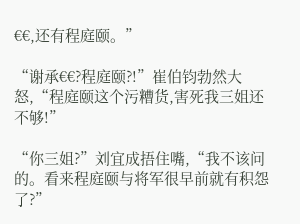€€,还有程庭颐。”

“谢承€€?程庭颐?!”崔伯钧勃然大怒,“程庭颐这个污糟货,害死我三姐还不够!”

“你三姐?”刘宜成捂住嘴,“我不该问的。看来程庭颐与将军很早前就有积怨了?”